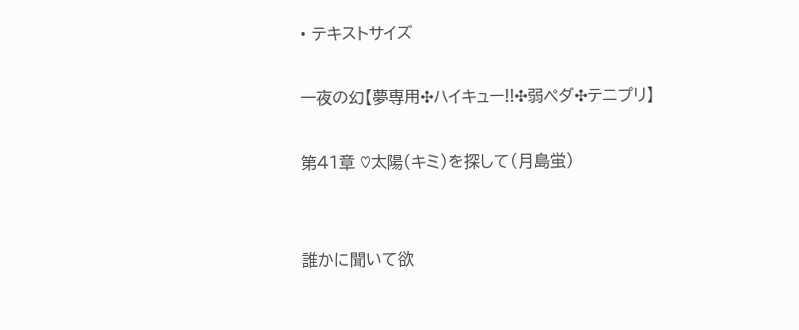• テキストサイズ

一夜の幻【夢専用✣ハイキュー!!✣弱ペダ✣テニプリ】

第41章 ♡太陽(キミ)を探して(月島蛍)


誰かに聞いて欲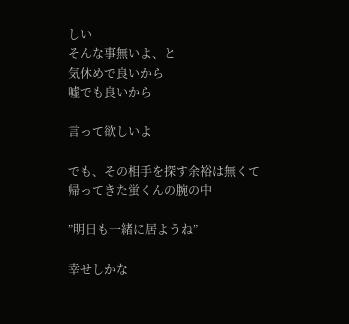しい
そんな事無いよ、と
気休めで良いから
嘘でも良いから

言って欲しいよ

でも、その相手を探す余裕は無くて
帰ってきた蛍くんの腕の中

”明日も一緒に居ようね”

幸せしかな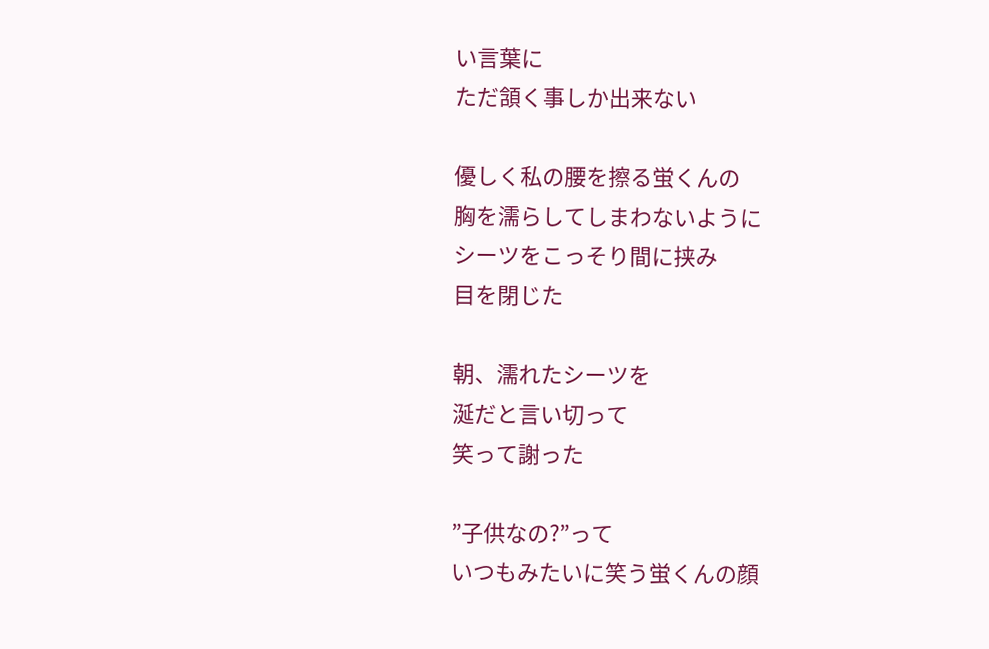い言葉に
ただ頷く事しか出来ない

優しく私の腰を擦る蛍くんの
胸を濡らしてしまわないように
シーツをこっそり間に挟み
目を閉じた

朝、濡れたシーツを
涎だと言い切って
笑って謝った

”子供なの?”って
いつもみたいに笑う蛍くんの顔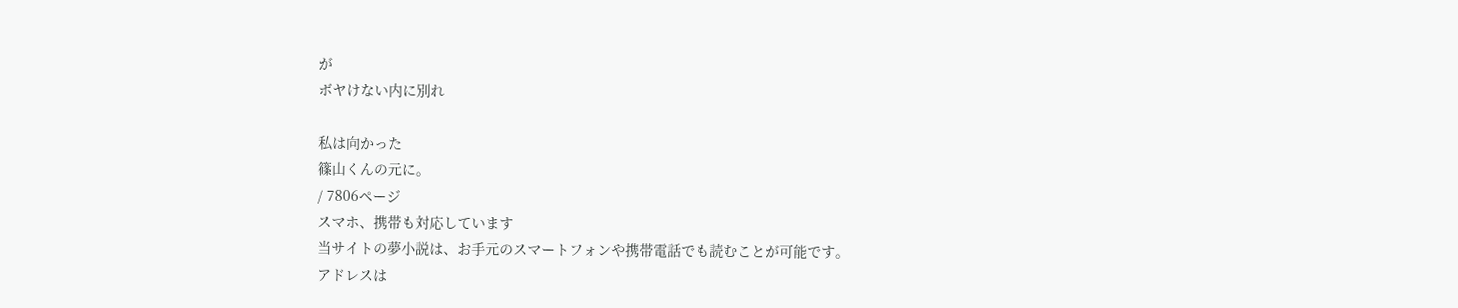が
ボヤけない内に別れ

私は向かった
篠山くんの元に。
/ 7806ページ
スマホ、携帯も対応しています
当サイトの夢小説は、お手元のスマートフォンや携帯電話でも読むことが可能です。
アドレスは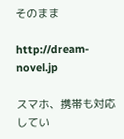そのまま

http://dream-novel.jp

スマホ、携帯も対応してい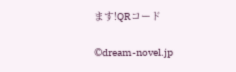ます!QRコード

©dream-novel.jp